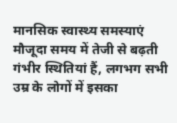मानसिक स्वास्थ्य समस्याएं मौजूदा समय में तेजी से बढ़ती गंभीर स्थितियां हैं, लगभग सभी उम्र के लोगों में इसका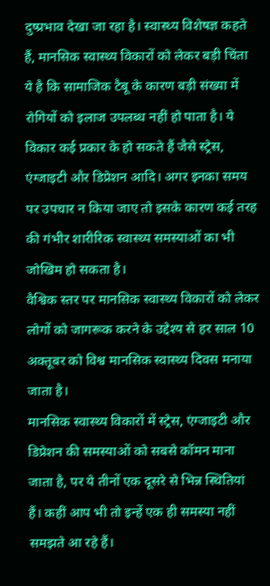दुष्प्रभाव देखा जा रहा है। स्वास्थ्य विशेषज्ञ कहते हैं, मानसिक स्वास्थ्य विकारों को लेकर बड़ी चिंता ये है कि सामाजिक टैबू के कारण बड़ी संख्या में रोगियों को इलाज उपलब्ध नहीं हो पाता है। ये विकार कई प्रकार के हो सकते हैं जैसे स्ट्रेस, एंग्जाइटी और डिप्रेशन आदि। अगर इनका समय पर उपचार न किया जाए तो इसके कारण कई तरह की गंभीर शारीरिक स्वास्थ्य समस्याओं का भी जोखिम हो सकता है।
वैश्विक स्तर पर मानसिक स्वास्थ्य विकारों को लेकर लोगों को जागरूक करने के उद्देश्य से हर साल 10 अक्तूबर को विश्व मानसिक स्वास्थ्य दिवस मनाया जाता है।
मानसिक स्वास्थ्य विकारों में स्ट्रेस, एंग्जाइटी और डिप्रेशन की समस्याओं को सबसे कॉमन माना जाता है, पर ये तीनों एक दूसरे से भिन्न स्थितियां हैं। कहीं आप भी तो इन्हें एक ही समस्या नहीं समझते आ रहे हैं।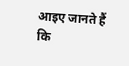आइए जानते हैं कि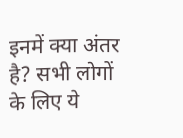इनमें क्या अंतर है? सभी लोगों के लिए ये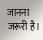जानना जरूरी है।